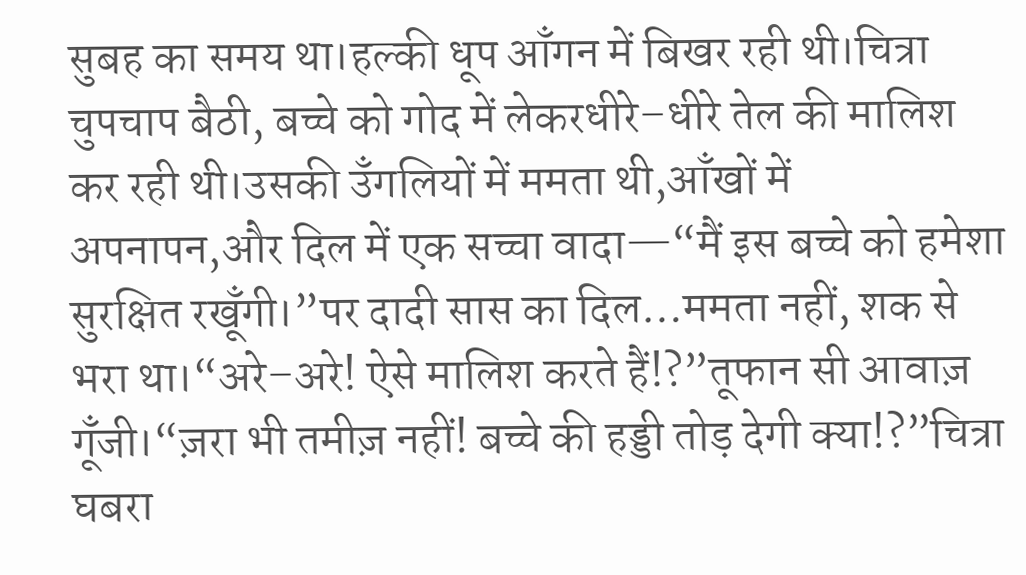सुबह का समय था।हल्की धूप आँगन में बिखर रही थी।चित्रा चुपचाप बैठी, बच्चे को गोद में लेकरधीरे–धीरे तेल की मालिश कर रही थी।उसकी उँगलियों में ममता थी,आँखों में अपनापन,और दिल में एक सच्चा वादा—“मैं इस बच्चे को हमेशा सुरक्षित रखूँगी।”पर दादी सास का दिल…ममता नहीं, शक से भरा था।“अरे–अरे! ऐसे मालिश करते हैं!?”तूफान सी आवाज़ गूँजी।“ज़रा भी तमीज़ नहीं! बच्चे की हड्डी तोड़ देगी क्या!?”चित्रा घबरा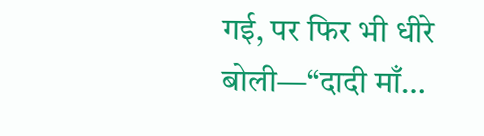गई, पर फिर भी धीरे बोली—“दादी माँ…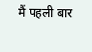मैं पहली बार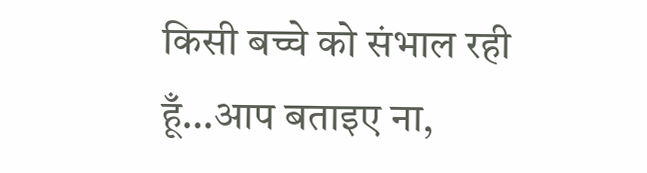किसी बच्चे को संभाल रही हूँ…आप बताइए ना,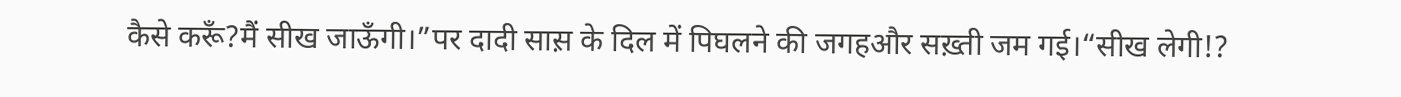कैसे करूँ?मैं सीख जाऊँगी।”पर दादी सास़ के दिल में पिघलने की जगहऔर सख़्ती जम गई।“सीख लेगी!?